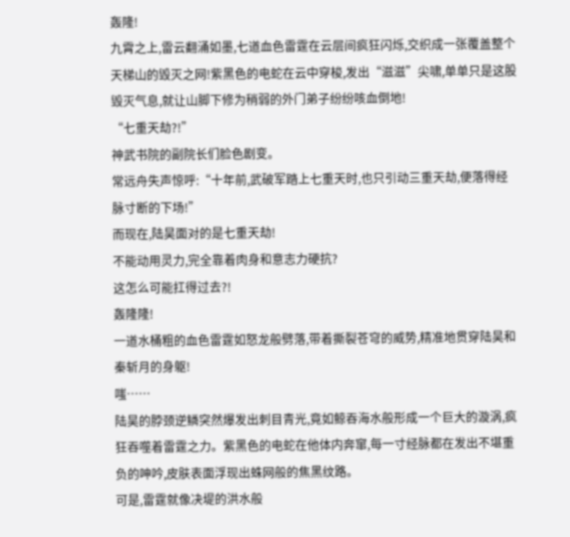轰隆!
九霄之上,雷云翻涌如墨,七道血色雷霆在云层间疯狂闪烁,交织成一张覆盖整个天梯山的毁灭之网!紫黑色的电蛇在云中穿梭,发出“滋滋”尖啸,单单只是这股毁灭气息,就让山脚下修为稍弱的外门弟子纷纷咳血倒地!
“七重天劫?!”
神武书院的副院长们脸色剧变。
常远舟失声惊呼:“十年前,武破军踏上七重天时,也只引动三重天劫,便落得经脉寸断的下场!”
而现在,陆昊面对的是七重天劫!
不能动用灵力,完全靠着肉身和意志力硬抗?
这怎么可能扛得过去?!
轰隆隆!
一道水桶粗的血色雷霆如怒龙般劈落,带着撕裂苍穹的威势,精准地贯穿陆昊和秦斩月的身躯!
嗤……
陆昊的脖颈逆鳞突然爆发出刺目青光,竟如鲸吞海水般形成一个巨大的漩涡,疯狂吞噬着雷霆之力。紫黑色的电蛇在他体内奔窜,每一寸经脉都在发出不堪重负的呻吟,皮肤表面浮现出蛛网般的焦黑纹路。
可是,雷霆就像决堤的洪水般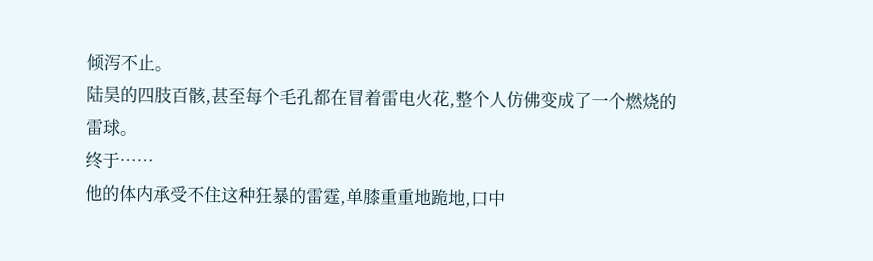倾泻不止。
陆昊的四肢百骸,甚至每个毛孔都在冒着雷电火花,整个人仿佛变成了一个燃烧的雷球。
终于……
他的体内承受不住这种狂暴的雷霆,单膝重重地跪地,口中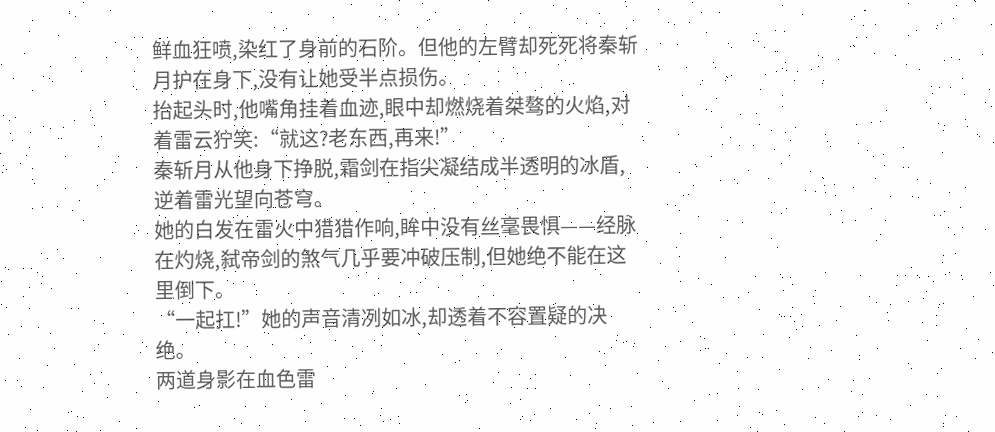鲜血狂喷,染红了身前的石阶。但他的左臂却死死将秦斩月护在身下,没有让她受半点损伤。
抬起头时,他嘴角挂着血迹,眼中却燃烧着桀骜的火焰,对着雷云狞笑:“就这?老东西,再来!”
秦斩月从他身下挣脱,霜剑在指尖凝结成半透明的冰盾,逆着雷光望向苍穹。
她的白发在雷火中猎猎作响,眸中没有丝毫畏惧——经脉在灼烧,弑帝剑的煞气几乎要冲破压制,但她绝不能在这里倒下。
“一起扛!”她的声音清冽如冰,却透着不容置疑的决绝。
两道身影在血色雷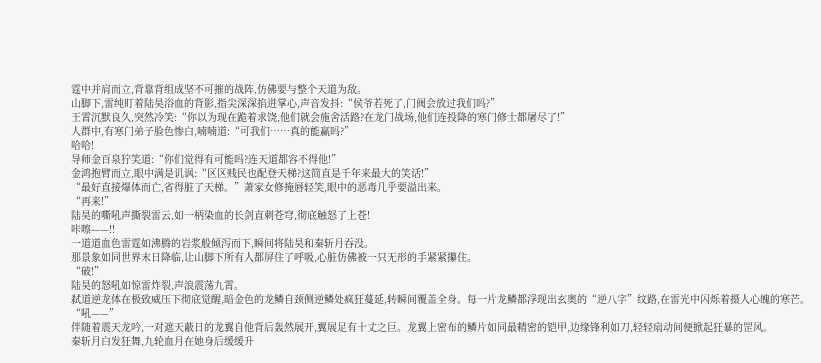霆中并肩而立,背靠背组成坚不可摧的战阵,仿佛要与整个天道为敌。
山脚下,雷纯盯着陆昊浴血的背影,指尖深深掐进掌心,声音发抖:“侯爷若死了,门阀会放过我们吗?”
王霄沉默良久,突然冷笑:“你以为现在跪着求饶,他们就会施舍活路?在龙门战场,他们连投降的寒门修士都屠尽了!”
人群中,有寒门弟子脸色惨白,喃喃道:“可我们……真的能赢吗?”
哈哈!
导师金百泉狞笑道:“你们觉得有可能吗?连天道都容不得他!”
金鸿抱臂而立,眼中满是讥讽:“区区贱民也配登天梯?这简直是千年来最大的笑话!”
“最好直接爆体而亡,省得脏了天梯。”萧家女修掩唇轻笑,眼中的恶毒几乎要溢出来。
“再来!”
陆昊的嘶吼声撕裂雷云,如一柄染血的长剑直刺苍穹,彻底触怒了上苍!
咔嚓——!!
一道道血色雷霆如沸腾的岩浆般倾泻而下,瞬间将陆昊和秦斩月吞没。
那景象如同世界末日降临,让山脚下所有人都屏住了呼吸,心脏仿佛被一只无形的手紧紧攥住。
“破!”
陆昊的怒吼如惊雷炸裂,声浪震荡九霄。
弑道逆龙体在极致威压下彻底觉醒,暗金色的龙鳞自颈侧逆鳞处疯狂蔓延,转瞬间覆盖全身。每一片龙鳞都浮现出玄奥的“逆八字”纹路,在雷光中闪烁着摄人心魄的寒芒。
“吼——”
伴随着震天龙吟,一对遮天蔽日的龙翼自他背后轰然展开,翼展足有十丈之巨。龙翼上密布的鳞片如同最精密的铠甲,边缘锋利如刀,轻轻扇动间便掀起狂暴的罡风。
秦斩月白发狂舞,九轮血月在她身后缓缓升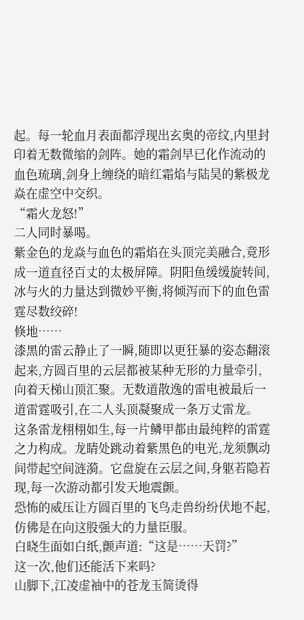起。每一轮血月表面都浮现出玄奥的帝纹,内里封印着无数微缩的剑阵。她的霜剑早已化作流动的血色琉璃,剑身上缠绕的暗红霜焰与陆昊的紫极龙焱在虚空中交织。
“霜火龙怒!”
二人同时暴喝。
紫金色的龙焱与血色的霜焰在头顶完美融合,竟形成一道直径百丈的太极屏障。阴阳鱼缓缓旋转间,冰与火的力量达到微妙平衡,将倾泻而下的血色雷霆尽数绞碎!
倏地……
漆黑的雷云静止了一瞬,随即以更狂暴的姿态翻滚起来,方圆百里的云层都被某种无形的力量牵引,向着天梯山顶汇聚。无数道散逸的雷电被最后一道雷霆吸引,在二人头顶凝聚成一条万丈雷龙。
这条雷龙栩栩如生,每一片鳞甲都由最纯粹的雷霆之力构成。龙睛处跳动着紫黑色的电光,龙须飘动间带起空间涟漪。它盘旋在云层之间,身躯若隐若现,每一次游动都引发天地震颤。
恐怖的威压让方圆百里的飞鸟走兽纷纷伏地不起,仿佛是在向这股强大的力量臣服。
白晓生面如白纸,颤声道:“这是……天罚?”
这一次,他们还能活下来吗?
山脚下,江凌虚袖中的苍龙玉简烫得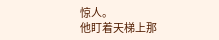惊人。
他盯着天梯上那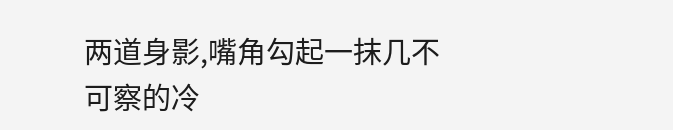两道身影,嘴角勾起一抹几不可察的冷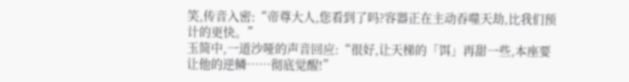笑,传音入密:“帝尊大人,您看到了吗?容器正在主动吞噬天劫,比我们预计的更快。”
玉简中,一道沙哑的声音回应:“很好,让天梯的「饵」再甜一些,本座要让他的逆鳞……彻底觉醒!”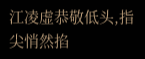江凌虚恭敬低头,指尖悄然掐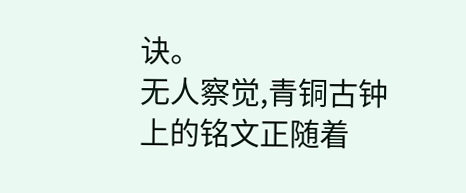诀。
无人察觉,青铜古钟上的铭文正随着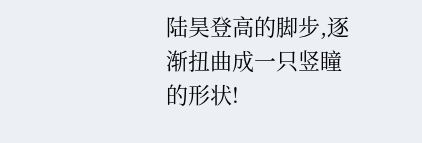陆昊登高的脚步,逐渐扭曲成一只竖瞳的形状!